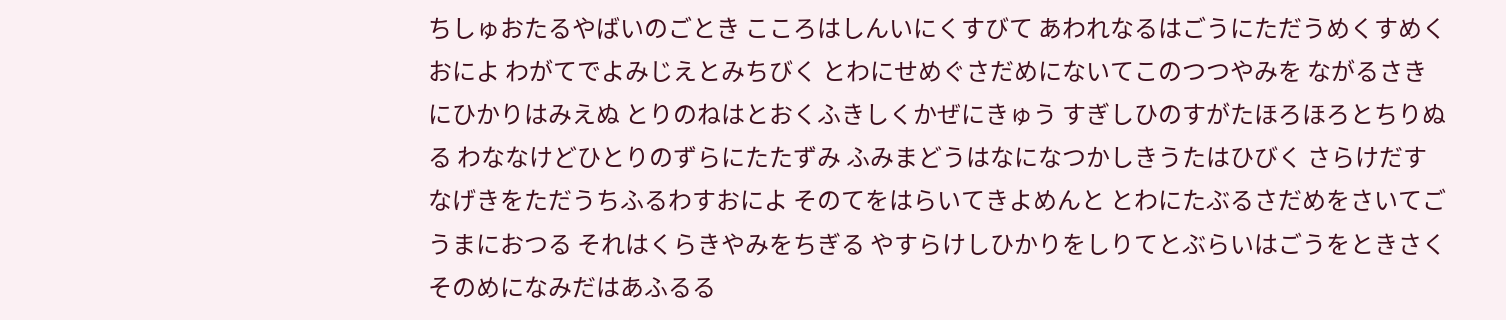ちしゅおたるやばいのごとき こころはしんいにくすびて あわれなるはごうにただうめくすめくおによ わがてでよみじえとみちびく とわにせめぐさだめにないてこのつつやみを ながるさきにひかりはみえぬ とりのねはとおくふきしくかぜにきゅう すぎしひのすがたほろほろとちりぬる わななけどひとりのずらにたたずみ ふみまどうはなになつかしきうたはひびく さらけだすなげきをただうちふるわすおによ そのてをはらいてきよめんと とわにたぶるさだめをさいてごうまにおつる それはくらきやみをちぎる やすらけしひかりをしりてとぶらいはごうをときさく そのめになみだはあふるる